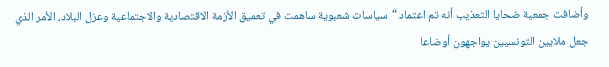وأضافت جمعية ضحايا التعذيب أنه تم اعتماد “سياسات شعبوية ساهمت في تعميق الأزمة الاقتصادية والاجتماعية وعزل البلاد، الأمر الذي جعل ملايين التونسيين يواجهون أوضاعا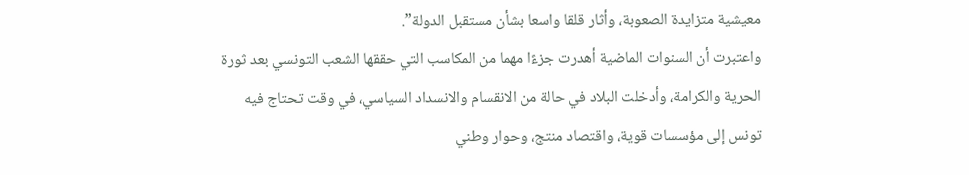معيشية متزايدة الصعوبة، وأثار قلقا واسعا بشأن مستقبل الدولة”.
واعتبرت أن السنوات الماضية أهدرت جزءًا مهما من المكاسب التي حققها الشعب التونسي بعد ثورة الحرية والكرامة، وأدخلت البلاد في حالة من الانقسام والانسداد السياسي، في وقت تحتاج فيه تونس إلى مؤسسات قوية، واقتصاد منتج، وحوار وطني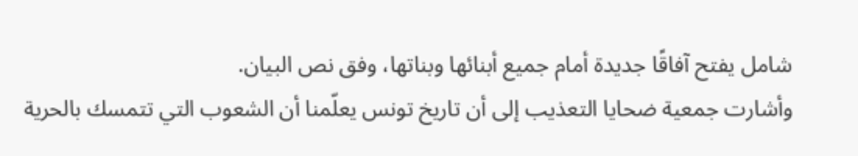شامل يفتح آفاقًا جديدة أمام جميع أبنائها وبناتها، وفق نص البيان.
وأشارت جمعية ضحايا التعذيب إلى أن تاريخ تونس يعلّمنا أن الشعوب التي تتمسك بالحرية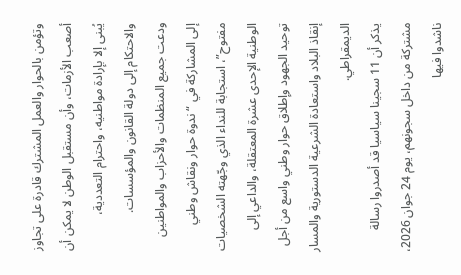وتؤمن بالحوار والعمل المشترك قادرة على تجاوز أصعب الأزمات، وأن مستقبل الوطن لا يمكن أن يُبنى إلا بإرادة مواطنيه، واحترام التعددية، والاحتكام إلى دولة القانون والمؤسسات.
ودعت جميع المنظمات والأحزاب والمواطنين إلى المشاركة في “ندوة حوار ونقاش وطني مفتوح”، استجابة للنداء الذي وجّهته الشخصيات الوطنية الإحدى عشرة المعتقلة، والداعي إلى توحيد الجهود وإطلاق حوار وطني واسع من أجل إنقاذ البلاد واستعادة الشرعية الدستورية والمسار الديمقراطي.
يذكر أن 11 سجينا سياسيا قد أصدروا رسالة مشتركة من داخل سجونهم، يوم 24 جوان 2026، ناشدوا فيها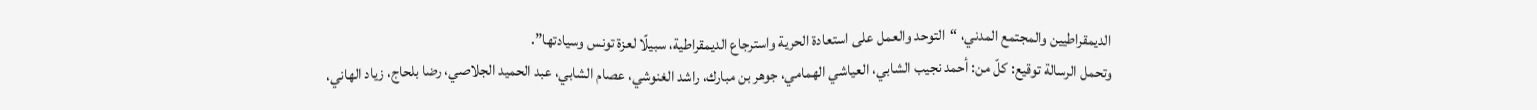الديمقراطيين والمجتمع المدني، “التوحد والعمل على استعادة الحرية واسترجاع الديمقراطية، سبيلًا لعزة تونس وسيادتها”.
وتحمل الرسالة توقيع: كلّ من: أحمد نجيب الشابي، العياشي الهمامي، جوهر بن مبارك، راشد الغنوشي، عصام الشابي، عبد الحميد الجلاصي، رضا بلحاج، زياد الهاني،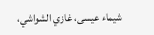شيماء عيسى، غازي الشواشي،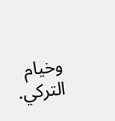وخيام التركي.